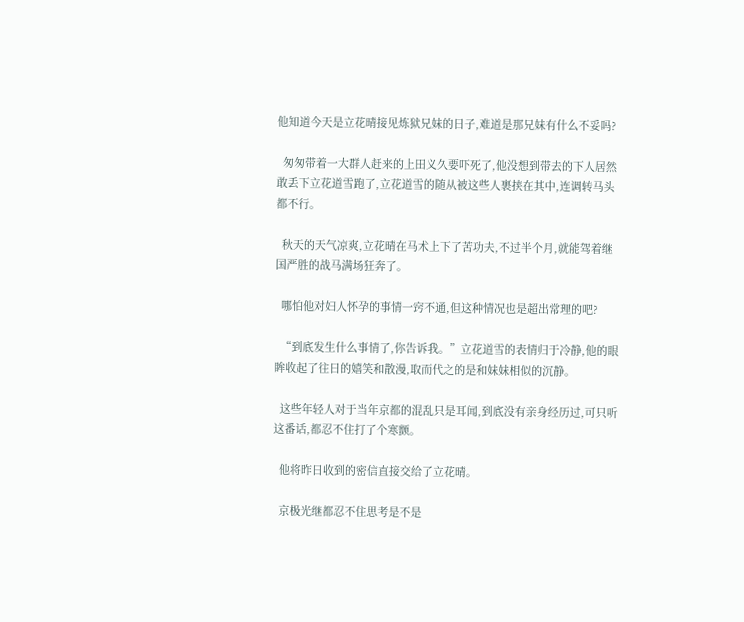他知道今天是立花晴接见炼狱兄妹的日子,难道是那兄妹有什么不妥吗?

  匆匆带着一大群人赶来的上田义久要吓死了,他没想到带去的下人居然敢丢下立花道雪跑了,立花道雪的随从被这些人裹挟在其中,连调转马头都不行。

  秋天的天气凉爽,立花晴在马术上下了苦功夫,不过半个月,就能驾着继国严胜的战马满场狂奔了。

  哪怕他对妇人怀孕的事情一窍不通,但这种情况也是超出常理的吧?

  “到底发生什么事情了,你告诉我。”立花道雪的表情归于冷静,他的眼眸收起了往日的嬉笑和散漫,取而代之的是和妹妹相似的沉静。

  这些年轻人对于当年京都的混乱只是耳闻,到底没有亲身经历过,可只听这番话,都忍不住打了个寒颤。

  他将昨日收到的密信直接交给了立花晴。

  京极光继都忍不住思考是不是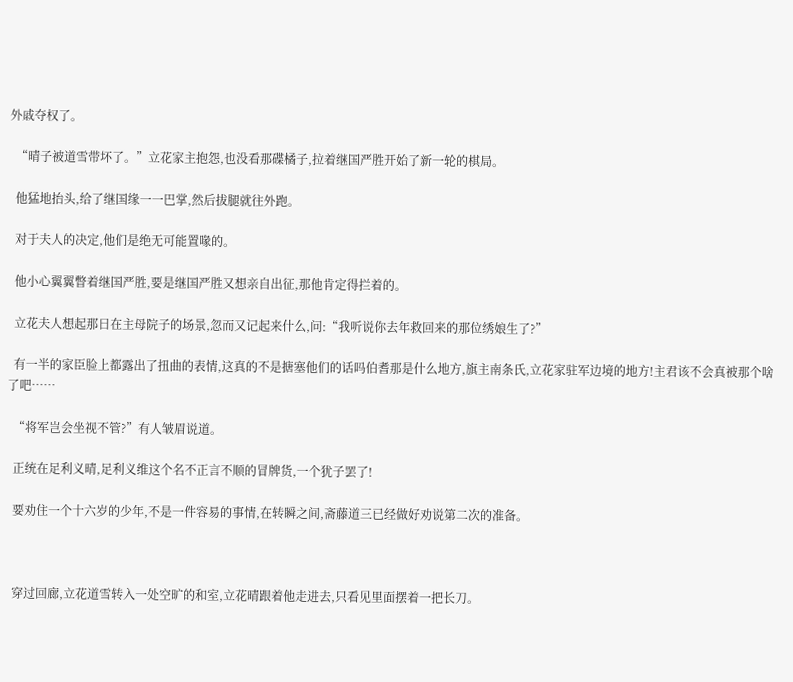外戚夺权了。

  “晴子被道雪带坏了。”立花家主抱怨,也没看那碟橘子,拉着继国严胜开始了新一轮的棋局。

  他猛地抬头,给了继国缘一一巴掌,然后拔腿就往外跑。

  对于夫人的决定,他们是绝无可能置喙的。

  他小心翼翼瞥着继国严胜,要是继国严胜又想亲自出征,那他肯定得拦着的。

  立花夫人想起那日在主母院子的场景,忽而又记起来什么,问:“我听说你去年救回来的那位绣娘生了?”

  有一半的家臣脸上都露出了扭曲的表情,这真的不是搪塞他们的话吗伯耆那是什么地方,旗主南条氏,立花家驻军边境的地方!主君该不会真被那个啥了吧……

  “将军岂会坐视不管?”有人皱眉说道。

  正统在足利义晴,足利义维这个名不正言不顺的冒牌货,一个犹子罢了!

  要劝住一个十六岁的少年,不是一件容易的事情,在转瞬之间,斋藤道三已经做好劝说第二次的准备。



  穿过回廊,立花道雪转入一处空旷的和室,立花晴跟着他走进去,只看见里面摆着一把长刀。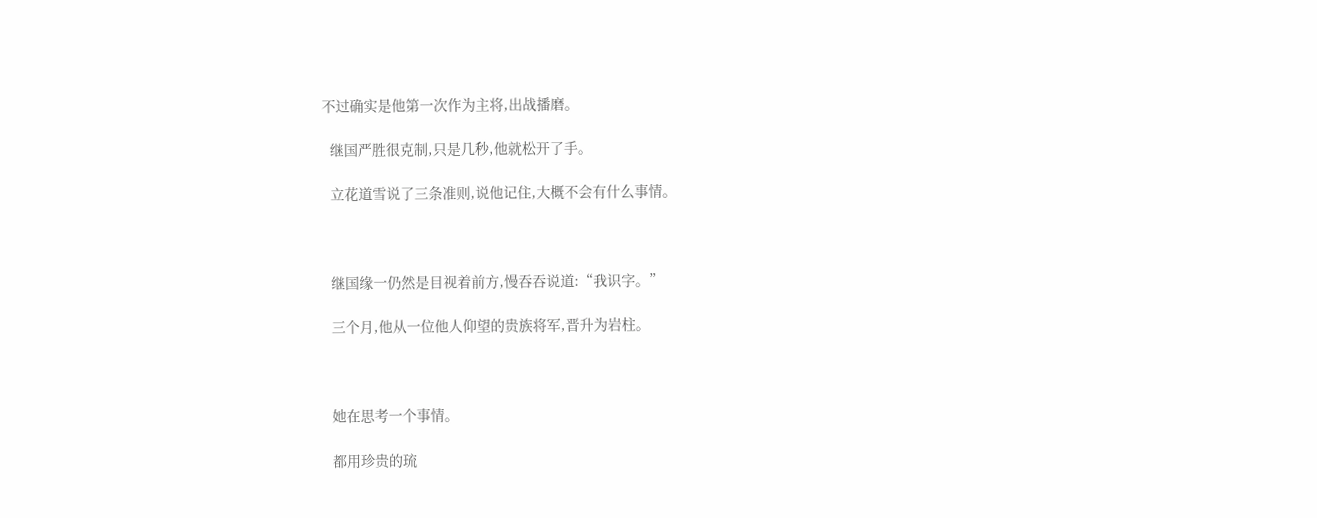不过确实是他第一次作为主将,出战播磨。

  继国严胜很克制,只是几秒,他就松开了手。

  立花道雪说了三条准则,说他记住,大概不会有什么事情。



  继国缘一仍然是目视着前方,慢吞吞说道:“我识字。”

  三个月,他从一位他人仰望的贵族将军,晋升为岩柱。



  她在思考一个事情。

  都用珍贵的琉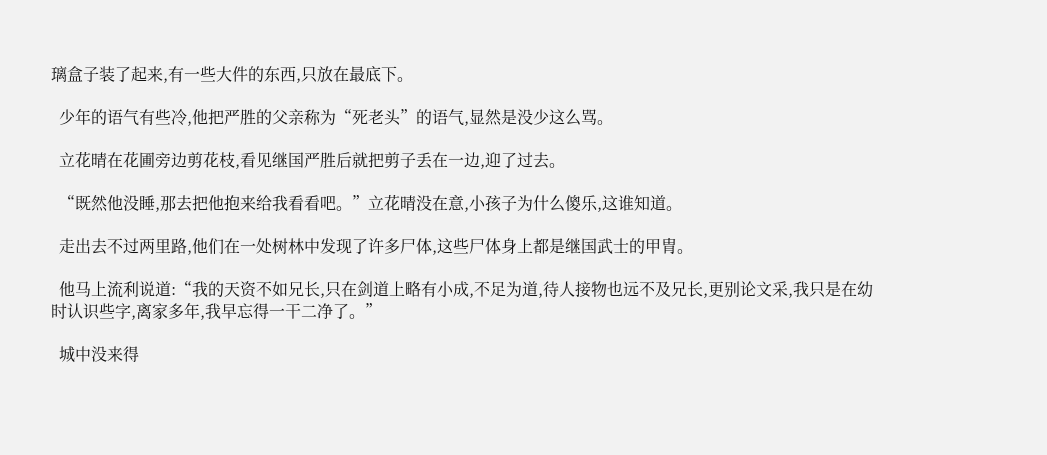璃盒子装了起来,有一些大件的东西,只放在最底下。

  少年的语气有些冷,他把严胜的父亲称为“死老头”的语气,显然是没少这么骂。

  立花晴在花圃旁边剪花枝,看见继国严胜后就把剪子丢在一边,迎了过去。

  “既然他没睡,那去把他抱来给我看看吧。”立花晴没在意,小孩子为什么傻乐,这谁知道。

  走出去不过两里路,他们在一处树林中发现了许多尸体,这些尸体身上都是继国武士的甲胄。

  他马上流利说道:“我的天资不如兄长,只在剑道上略有小成,不足为道,待人接物也远不及兄长,更别论文采,我只是在幼时认识些字,离家多年,我早忘得一干二净了。”

  城中没来得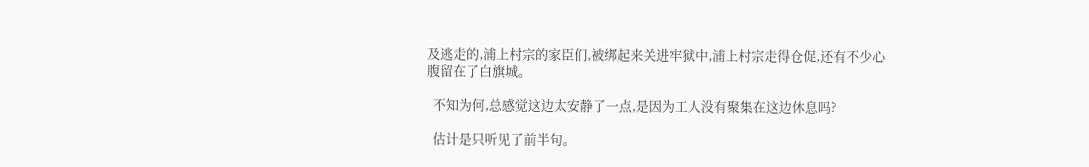及逃走的,浦上村宗的家臣们,被绑起来关进牢狱中,浦上村宗走得仓促,还有不少心腹留在了白旗城。

  不知为何,总感觉这边太安静了一点,是因为工人没有聚集在这边休息吗?

  估计是只听见了前半句。